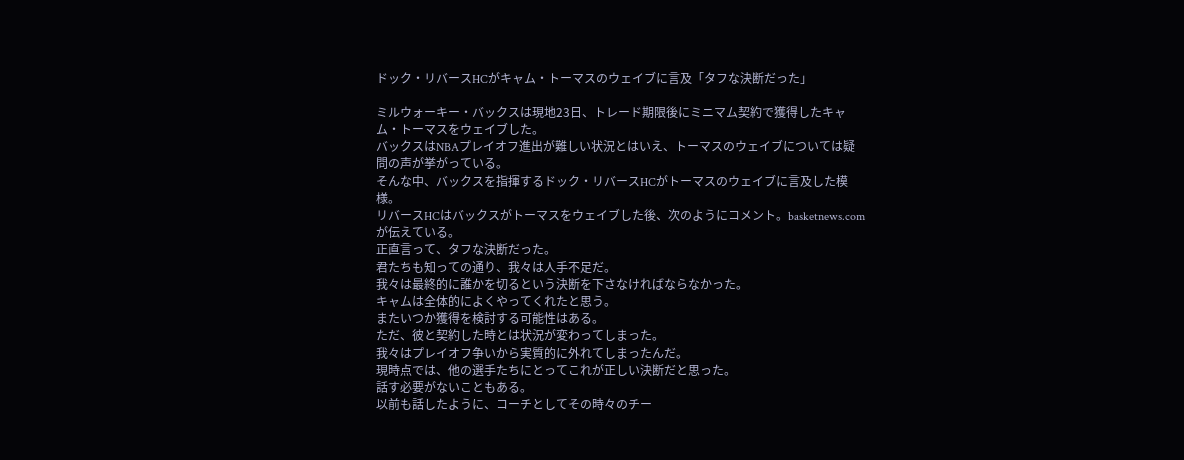ドック・リバースHCがキャム・トーマスのウェイブに言及「タフな決断だった」

ミルウォーキー・バックスは現地23日、トレード期限後にミニマム契約で獲得したキャム・トーマスをウェイブした。
バックスはNBAプレイオフ進出が難しい状況とはいえ、トーマスのウェイブについては疑問の声が挙がっている。
そんな中、バックスを指揮するドック・リバースHCがトーマスのウェイブに言及した模様。
リバースHCはバックスがトーマスをウェイブした後、次のようにコメント。basketnews.comが伝えている。
正直言って、タフな決断だった。
君たちも知っての通り、我々は人手不足だ。
我々は最終的に誰かを切るという決断を下さなければならなかった。
キャムは全体的によくやってくれたと思う。
またいつか獲得を検討する可能性はある。
ただ、彼と契約した時とは状況が変わってしまった。
我々はプレイオフ争いから実質的に外れてしまったんだ。
現時点では、他の選手たちにとってこれが正しい決断だと思った。
話す必要がないこともある。
以前も話したように、コーチとしてその時々のチー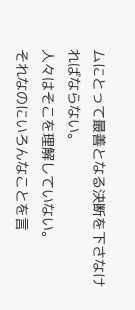ムにとって最善となる決断を下さなければならない。
人々はそこを理解していない。
それなのにいろんなことを言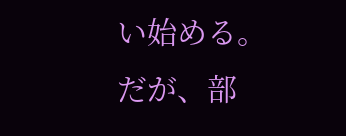い始める。
だが、部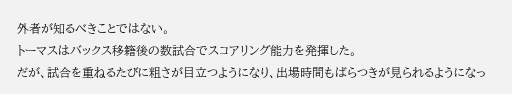外者が知るべきことではない。
トーマスはバックス移籍後の数試合でスコアリング能力を発揮した。
だが、試合を重ねるたびに粗さが目立つようになり、出場時間もばらつきが見られるようになっ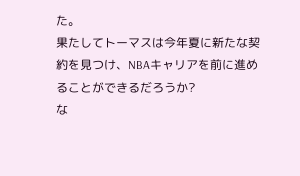た。
果たしてトーマスは今年夏に新たな契約を見つけ、NBAキャリアを前に進めることができるだろうか?
な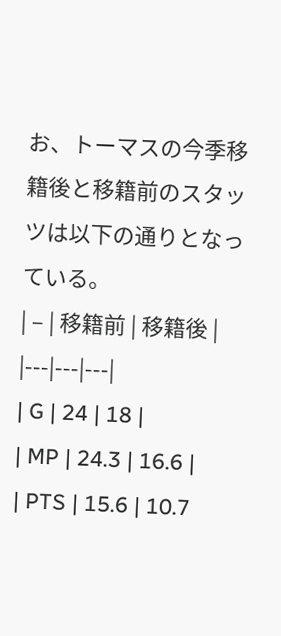お、トーマスの今季移籍後と移籍前のスタッツは以下の通りとなっている。
| – | 移籍前 | 移籍後 |
|---|---|---|
| G | 24 | 18 |
| MP | 24.3 | 16.6 |
| PTS | 15.6 | 10.7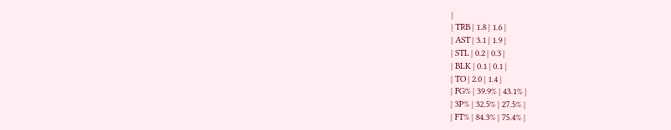|
| TRB | 1.8 | 1.6 |
| AST | 3.1 | 1.9 |
| STL | 0.2 | 0.3 |
| BLK | 0.1 | 0.1 |
| TO | 2.0 | 1.4 |
| FG% | 39.9% | 43.1% |
| 3P% | 32.5% | 27.5% |
| FT% | 84.3% | 75.4% |